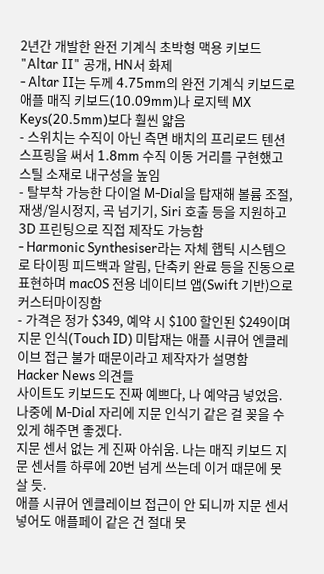2년간 개발한 완전 기계식 초박형 맥용 키보드 "Altar II" 공개, HN서 화제
- Altar II는 두께 4.75mm의 완전 기계식 키보드로 애플 매직 키보드(10.09mm)나 로지텍 MX Keys(20.5mm)보다 훨씬 얇음
- 스위치는 수직이 아닌 측면 배치의 프리로드 텐션 스프링을 써서 1.8mm 수직 이동 거리를 구현했고 스틸 소재로 내구성을 높임
- 탈부착 가능한 다이얼 M-Dial을 탑재해 볼륨 조절, 재생/일시정지, 곡 넘기기, Siri 호출 등을 지원하고 3D 프린팅으로 직접 제작도 가능함
- Harmonic Synthesiser라는 자체 햅틱 시스템으로 타이핑 피드백과 알림, 단축키 완료 등을 진동으로 표현하며 macOS 전용 네이티브 앱(Swift 기반)으로 커스터마이징함
- 가격은 정가 $349, 예약 시 $100 할인된 $249이며 지문 인식(Touch ID) 미탑재는 애플 시큐어 엔클레이브 접근 불가 때문이라고 제작자가 설명함
Hacker News 의견들
사이트도 키보드도 진짜 예쁘다, 나 예약금 넣었음. 나중에 M-Dial 자리에 지문 인식기 같은 걸 꽂을 수 있게 해주면 좋겠다.
지문 센서 없는 게 진짜 아쉬움. 나는 매직 키보드 지문 센서를 하루에 20번 넘게 쓰는데 이거 때문에 못 살 듯.
애플 시큐어 엔클레이브 접근이 안 되니까 지문 센서 넣어도 애플페이 같은 건 절대 못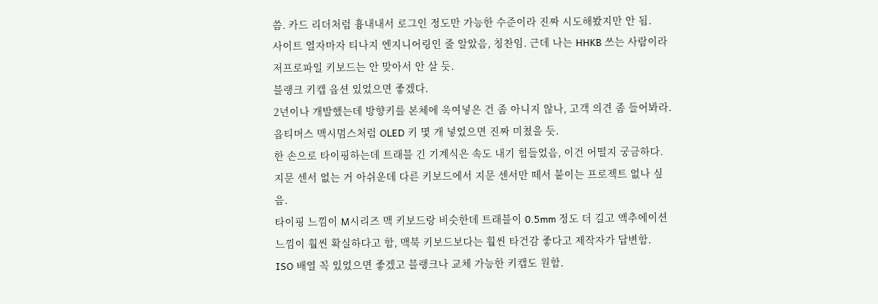씀. 카드 리더처럼 흉내내서 로그인 정도만 가능한 수준이라 진짜 시도해봤지만 안 됨.
사이트 열자마자 티나지 엔지니어링인 줄 알았음, 칭찬임. 근데 나는 HHKB 쓰는 사람이라 저프로파일 키보드는 안 맞아서 안 살 듯.
블랭크 키캡 옵션 있었으면 좋겠다.
2년이나 개발했는데 방향키를 본체에 욱여넣은 건 좀 아니지 않나, 고객 의견 좀 들어봐라.
옵티머스 맥시멈스처럼 OLED 키 몇 개 넣었으면 진짜 미쳤을 듯.
한 손으로 타이핑하는데 트래블 긴 기계식은 속도 내기 힘들었음, 이건 어떨지 궁금하다. 지문 센서 없는 거 아쉬운데 다른 키보드에서 지문 센서만 떼서 붙이는 프로젝트 없나 싶음.
타이핑 느낌이 M시리즈 맥 키보드랑 비슷한데 트래블이 0.5mm 정도 더 길고 액추에이션 느낌이 훨씬 확실하다고 함, 맥북 키보드보다는 훨씬 타건감 좋다고 제작자가 답변함.
ISO 배열 꼭 있었으면 좋겠고 블랭크나 교체 가능한 키캡도 원함.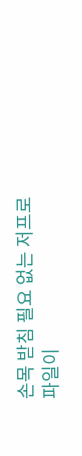손목 받침 필요 없는 저프로파일이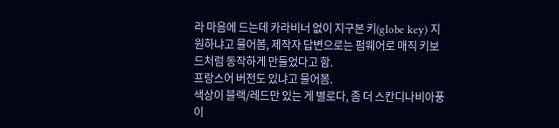라 마음에 드는데 카라비너 없이 지구본 키(globe key) 지원하냐고 물어봄, 제작자 답변으로는 펌웨어로 매직 키보드처럼 동작하게 만들었다고 함.
프랑스어 버전도 있냐고 물어봄.
색상이 블랙/레드만 있는 게 별로다, 좀 더 스칸디나비아풍이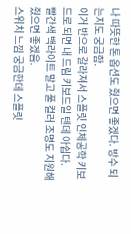나 따뜻한 톤 옵션도 줬으면 좋겠다. 방수 되는지도 궁금함.
이거 반으로 갈라져서 스플릿 인체공학 키보드로 되면 내 드림 키보드일 텐데 아쉽다.
빨간색 백라이트 말고 풀 컬러 조명도 지원해줬으면 좋겠음.
스위치 느낌 궁금한데 스플릿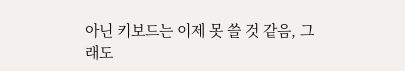아닌 키보드는 이제 못 쓸 것 같음, 그래도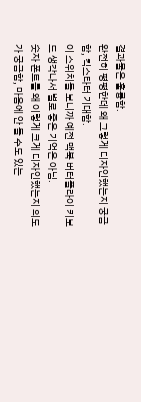결과물은 훌륭함.
완전히 평평한데 왜 그렇게 디자인했는지 궁금함, 킥스타터 기대함.
이 스위치들 보니까 예전 맥북 버터플라이 키보드 생각나서 별로 좋은 기억은 아님.
숫자 폰트를 왜 이렇게 크게 디자인했는지 의도가 궁금함, 마음에 안 들 수도 있는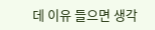데 이유 들으면 생각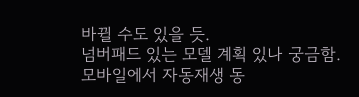바뀔 수도 있을 듯.
넘버패드 있는 모델 계획 있나 궁금함.
모바일에서 자동재생 동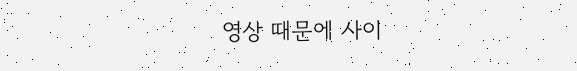영상 때문에 사이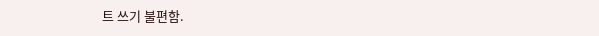트 쓰기 불편함.